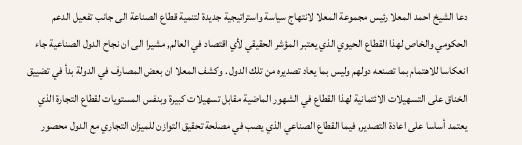دعا الشيخ احمد المعلا رئيس مجموعة المعلا لانتهاج سياسة واستراتيجية جديدة لتنمية قطاع الصناعة الى جانب تفعيل الدعم الحكومي والخاص لهذا القطاع الحيوي الذي يعتبر المؤشر الحقيقي لأي اقتصاد في العالم, مشيرا الى ان نجاح الدول الصناعية جاء انعكاسا للاهتمام بما تصنعه دولهم وليس بما يعاد تصديره من تلك الدول . وكشف المعلا ان بعض المصارف في الدولة بدأ في تضييق الخناق على التسهيلات الائتمانية لهذا القطاع في الشهور الماضية مقابل تسهيلات كبيرة وبنفس المستويات لقطاع التجارة الذي يعتمد أساسا على اعادة التصدير, فيما القطاع الصناعي الذي يصب في مصلحة تحقيق التوازن للميزان التجاري مع الدول محصور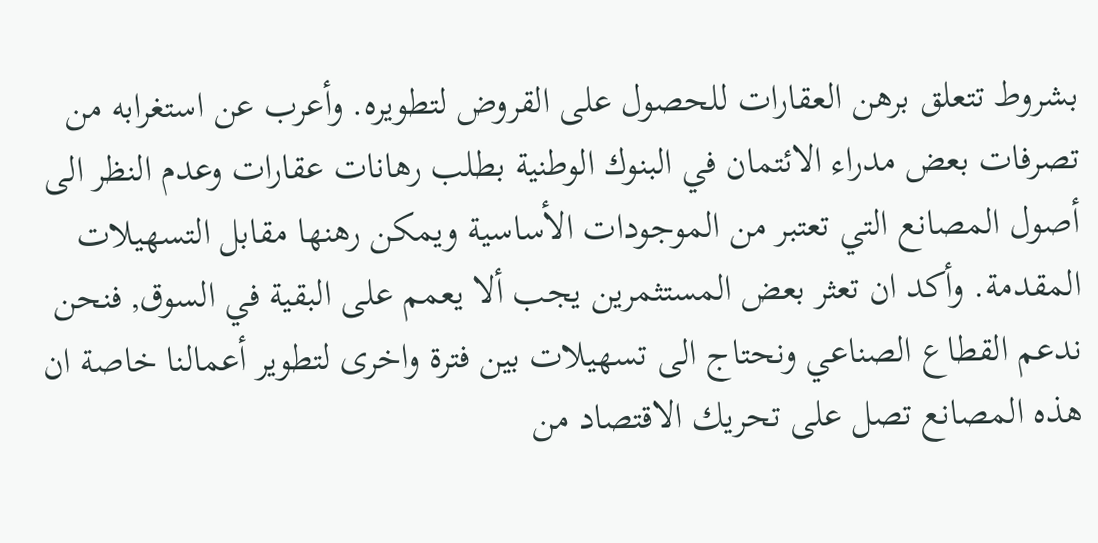بشروط تتعلق برهن العقارات للحصول على القروض لتطويره. وأعرب عن استغرابه من تصرفات بعض مدراء الائتمان في البنوك الوطنية بطلب رهانات عقارات وعدم النظر الى أصول المصانع التي تعتبر من الموجودات الأساسية ويمكن رهنها مقابل التسهيلات المقدمة. وأكد ان تعثر بعض المستثمرين يجب ألا يعمم على البقية في السوق, فنحن ندعم القطاع الصناعي ونحتاج الى تسهيلات بين فترة واخرى لتطوير أعمالنا خاصة ان هذه المصانع تصل على تحريك الاقتصاد من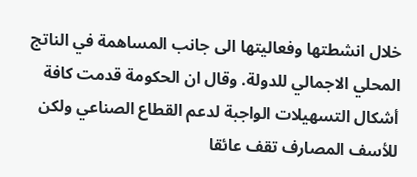خلال انشطتها وفعاليتها الى جانب المساهمة في الناتج المحلي الاجمالي للدولة. وقال ان الحكومة قدمت كافة أشكال التسهيلات الواجبة لدعم القطاع الصناعي ولكن للأسف المصارف تقف عائقا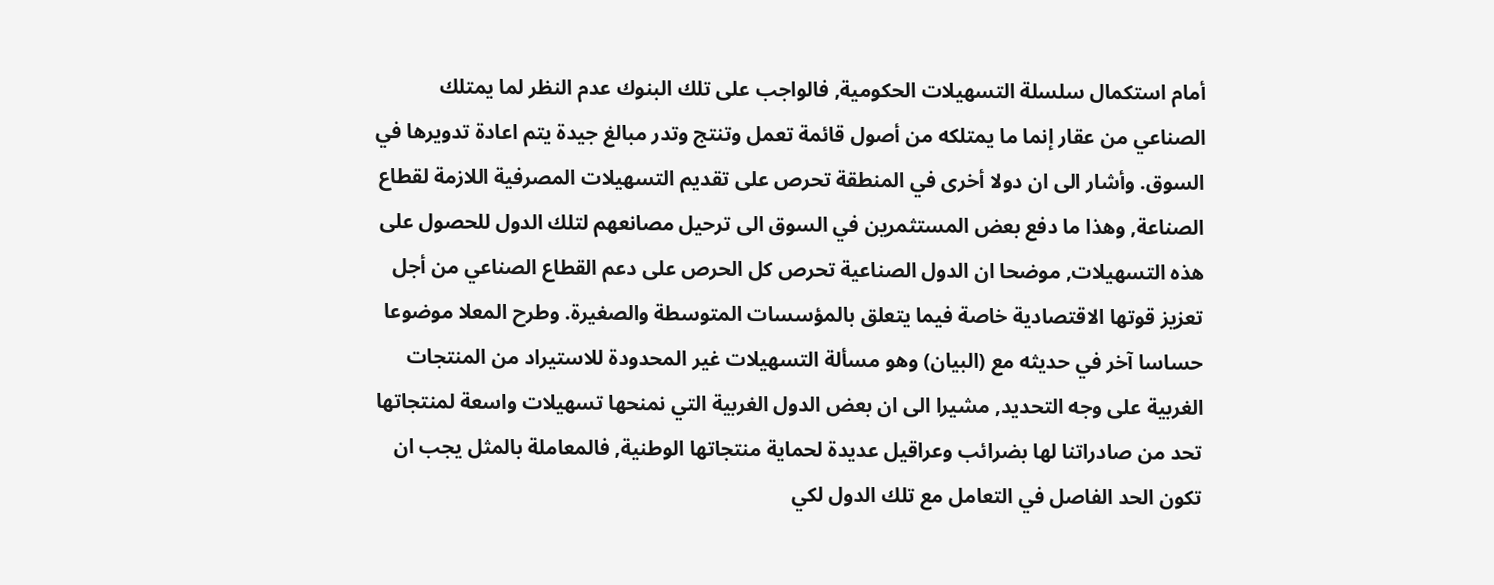أمام استكمال سلسلة التسهيلات الحكومية, فالواجب على تلك البنوك عدم النظر لما يمتلك الصناعي من عقار إنما ما يمتلكه من أصول قائمة تعمل وتنتج وتدر مبالغ جيدة يتم اعادة تدويرها في السوق. وأشار الى ان دولا أخرى في المنطقة تحرص على تقديم التسهيلات المصرفية اللازمة لقطاع الصناعة, وهذا ما دفع بعض المستثمرين في السوق الى ترحيل مصانعهم لتلك الدول للحصول على هذه التسهيلات, موضحا ان الدول الصناعية تحرص كل الحرص على دعم القطاع الصناعي من أجل تعزيز قوتها الاقتصادية خاصة فيما يتعلق بالمؤسسات المتوسطة والصغيرة. وطرح المعلا موضوعا حساسا آخر في حديثه مع (البيان) وهو مسألة التسهيلات غير المحدودة للاستيراد من المنتجات الغربية على وجه التحديد, مشيرا الى ان بعض الدول الغربية التي نمنحها تسهيلات واسعة لمنتجاتها تحد من صادراتنا لها بضرائب وعراقيل عديدة لحماية منتجاتها الوطنية, فالمعاملة بالمثل يجب ان تكون الحد الفاصل في التعامل مع تلك الدول لكي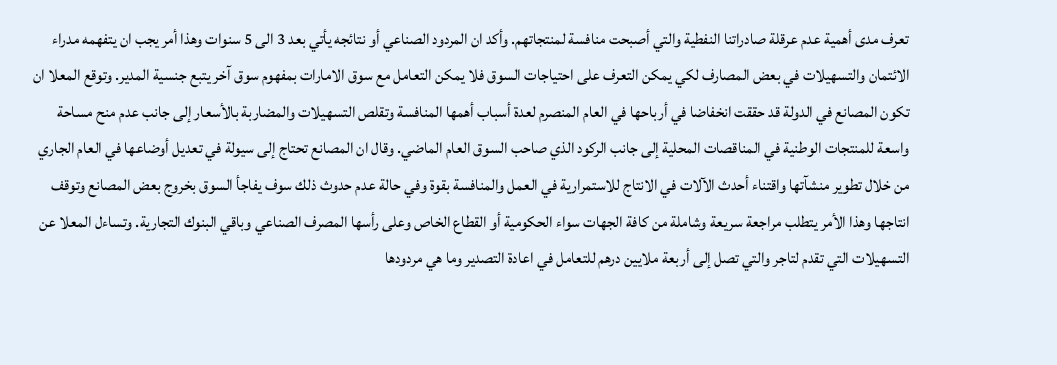تعرف مدى أهمية عدم عرقلة صادراتنا النفطية والتي أصبحت منافسة لمنتجاتهم. وأكد ان المردود الصناعي أو نتائجه يأتي بعد 3 الى 5 سنوات وهذا أمر يجب ان يتفهمه مدراء الائتمان والتسهيلات في بعض المصارف لكي يمكن التعرف على احتياجات السوق فلا يمكن التعامل مع سوق الامارات بمفهوم سوق آخر يتبع جنسية المدير. وتوقع المعلا ان تكون المصانع في الدولة قد حققت انخفاضا في أرباحها في العام المنصرم لعدة أسباب أهمها المنافسة وتقلص التسهيلات والمضاربة بالأسعار إلى جانب عدم منح مساحة واسعة للمنتجات الوطنية في المناقصات المحلية إلى جانب الركود الذي صاحب السوق العام الماضي. وقال ان المصانع تحتاج إلى سيولة في تعديل أوضاعها في العام الجاري من خلال تطوير منشآتها واقتناء أحدث الآلات في الانتاج للاستمرارية في العمل والمنافسة بقوة وفي حالة عدم حدوث ذلك سوف يفاجأ السوق بخروج بعض المصانع وتوقف انتاجها وهذا الأمر يتطلب مراجعة سريعة وشاملة من كافة الجهات سواء الحكومية أو القطاع الخاص وعلى رأسها المصرف الصناعي وباقي البنوك التجارية. وتساءل المعلا عن التسهيلات التي تقدم لتاجر والتي تصل إلى أربعة ملايين درهم للتعامل في اعادة التصدير وما هي مردودها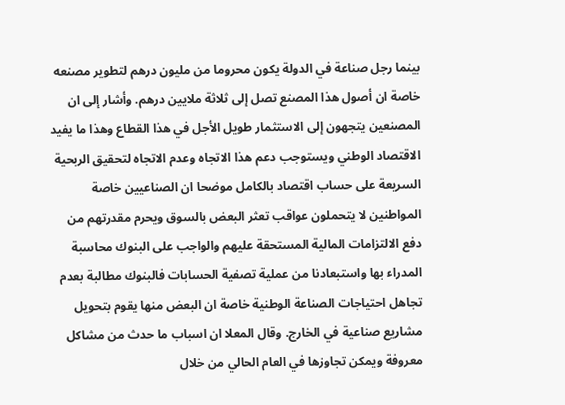بينما رجل صناعة في الدولة يكون محروما من مليون درهم لتطوير مصنعه خاصة ان أصول هذا المصنع تصل إلى ثلاثة ملايين درهم. وأشار إلى ان المصنعين يتجهون إلى الاستثمار طويل الأجل في هذا القطاع وهذا ما يفيد الاقتصاد الوطني ويستوجب دعم هذا الاتجاه وعدم الاتجاه لتحقيق الربحية السريعة على حساب اقتصاد بالكامل موضحا ان الصناعيين خاصة المواطنين لا يتحملون عواقب تعثر البعض بالسوق ويحرم مقدرتهم من دفع الالتزامات المالية المستحقة عليهم والواجب على البنوك محاسبة المدراء بها واستبعادنا من عملية تصفية الحسابات فالبنوك مطالبة بعدم تجاهل احتياجات الصناعة الوطنية خاصة ان البعض منها يقوم بتحويل مشاريع صناعية في الخارج. وقال المعلا ان اسباب ما حدث من مشاكل معروفة ويمكن تجاوزها في العام الحالي من خلال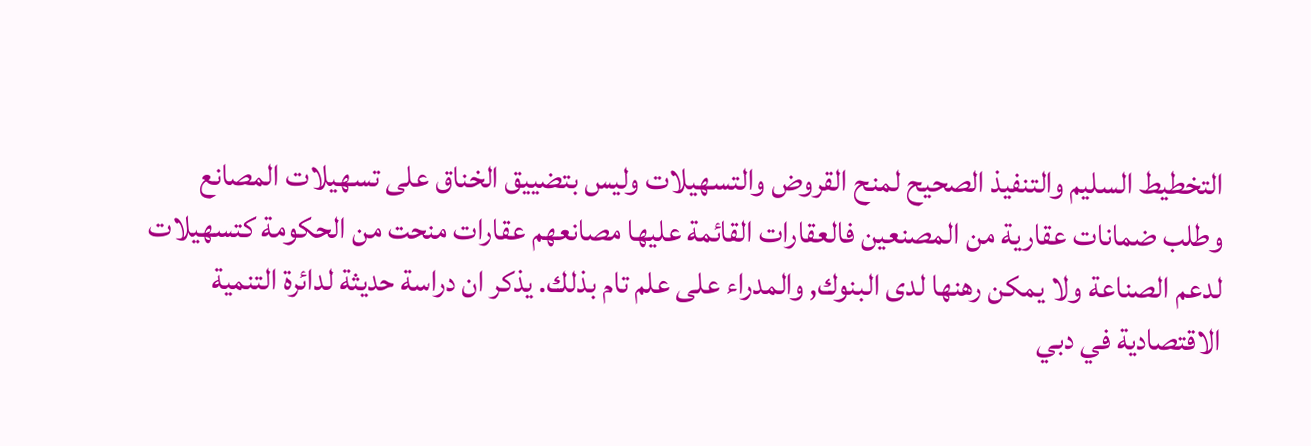التخطيط السليم والتنفيذ الصحيح لمنح القروض والتسهيلات وليس بتضييق الخناق على تسهيلات المصانع وطلب ضمانات عقارية من المصنعين فالعقارات القائمة عليها مصانعهم عقارات منحت من الحكومة كتسهيلات لدعم الصناعة ولا يمكن رهنها لدى البنوك, والمدراء على علم تام بذلك. يذكر ان دراسة حديثة لدائرة التنمية الاقتصادية في دبي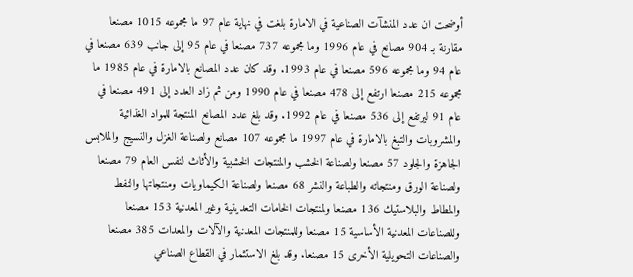أوضحت ان عدد المنشآت الصناعية في الامارة بلغت في نهاية عام 97 ما مجموعه 1015 مصنعا مقارنة بـ 904 مصانع في عام 1996 وما مجموعه 737 مصنعا في عام 95 إلى جانب 639 مصنعا في عام 94 وما مجموعه 596 مصنعا في عام 1993. وقد كان عدد المصانع بالامارة في عام 1985 ما مجموعه 215 مصنعا ارتفع إلى 478 مصنعا في عام 1990 ومن ثم زاد العدد إلى 491 مصنعا في عام 91 ليرتفع إلى 536 مصنعا في عام 1992. وقد بلغ عدد المصانع المنتجة للمواد الغذائية والمشروبات والتبغ بالامارة في عام 1997 ما مجموعه 107 مصانع ولصناعة الغزل والنسيج والملابس الجاهزة والجلود 57 مصنعا ولصناعة الخشب والمنتجات الخشبية والأثاث لنفس العام 79 مصنعا ولصناعة الورق ومنتجاته والطباعة والنشر 68 مصنعا ولصناعة الكيماويات ومنتجاتها والنفط والمطاط والبلاستيك 136 مصنعا ولمنتجات الخامات التعدينية وغير المعدنية 153 مصنعا وللصناعات المعدنية الأساسية 15 مصنعا وللمنتجات المعدنية والآلات والمعدات 385 مصنعا والصناعات التحويلية الأخرى 15 مصنعا. وقد بلغ الاستثمار في القطاع الصناعي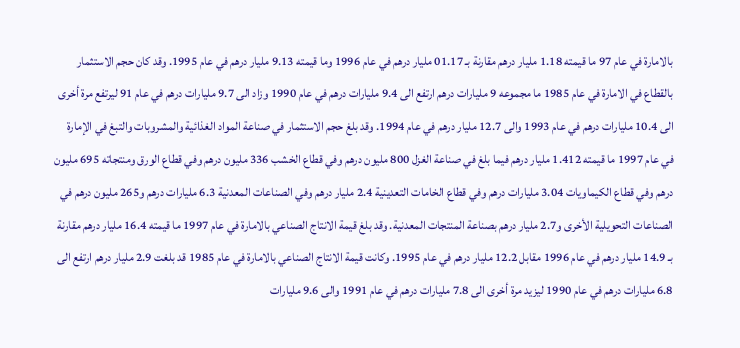بالامارة في عام 97 ما قيمته 1.18 مليار درهم مقارنة بـ 01.17 مليار درهم في عام 1996 وما قيمته 9.13 مليار درهم في عام 1995. وقد كان حجم الاستثمار بالقطاع في الامارة في عام 1985 ما مجموعه 9 مليارات درهم ارتفع الى 9.4 مليارات درهم في عام 1990 وزاد الى 9.7 مليارات درهم في عام 91 ليرتفع مرة أخرى الى 10.4 مليارات درهم في عام 1993 والى 12.7 مليار درهم في عام 1994. وقد بلغ حجم الاستثمار في صناعة المواد الغذائية والمشروبات والتبغ في الإمارة في عام 1997 ما قيمته 1.412 مليار درهم فيما بلغ في صناعة الغزل 800 مليون درهم وفي قطاع الخشب 336 مليون درهم وفي قطاع الورق ومنتجاته 695 مليون درهم وفي قطاع الكيماويات 3.04 مليارات درهم وفي قطاع الخامات التعدينية 2.4 مليار درهم وفي الصناعات المعدنية 6.3 مليارات درهم و265 مليون درهم في الصناعات التحويلية الأخرى و2.7 مليار درهم بصناعة المنتجات المعدنية. وقد بلغ قيمة الانتاج الصناعي بالامارة في عام 1997 ما قيمته 16.4 مليار درهم مقارنة بـ 14.9 مليار درهم في عام 1996 مقابل 12.2 مليار درهم في عام 1995. وكانت قيمة الانتاج الصناعي بالامارة في عام 1985 قد بلغت 2.9 مليار درهم ارتفع الى 6.8 مليارات درهم في عام 1990 ليزيد مرة أخرى الى 7.8 مليارات درهم في عام 1991 والى 9.6 مليارات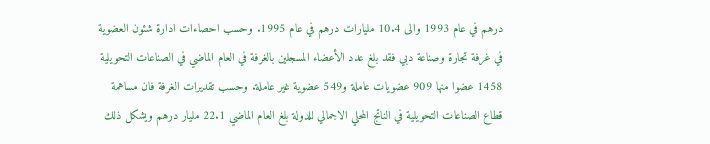درهم في عام 1993 والى 10.4 مليارات درهم في عام 1995. وحسب احصاءات ادارة شئون العضوية في غرفة تجارة وصناعة دبي فقد بلغ عدد الأعضاء المسجلين بالغرفة في العام الماضي في الصناعات التحويلية 1458 عضوا منها 909 عضويات عاملة و549 عضوية غير عاملة. وحسب تقديرات الغرفة فان مساهمة قطاع الصناعات التحويلية في الناتج المحلي الاجمالي للدولة بلغ العام الماضي 22.1 مليار درهم ويشكل ذلك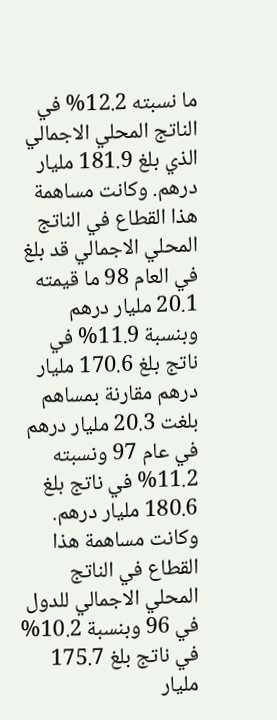ما نسبته 12.2% في الناتج المحلي الاجمالي الذي بلغ 181.9 مليار درهم. وكانت مساهمة هذا القطاع في الناتج المحلي الاجمالي قد بلغ في العام 98 ما قيمته 20.1 مليار درهم وبنسبة 11.9% في ناتج بلغ 170.6 مليار درهم مقارنة بمساهم بلغت 20.3 مليار درهم في عام 97 ونسبته 11.2% في ناتج بلغ 180.6 مليار درهم. وكانت مساهمة هذا القطاع في الناتج المحلي الاجمالي للدول في 96 وبنسبة 10.2% في ناتج بلغ 175.7 مليار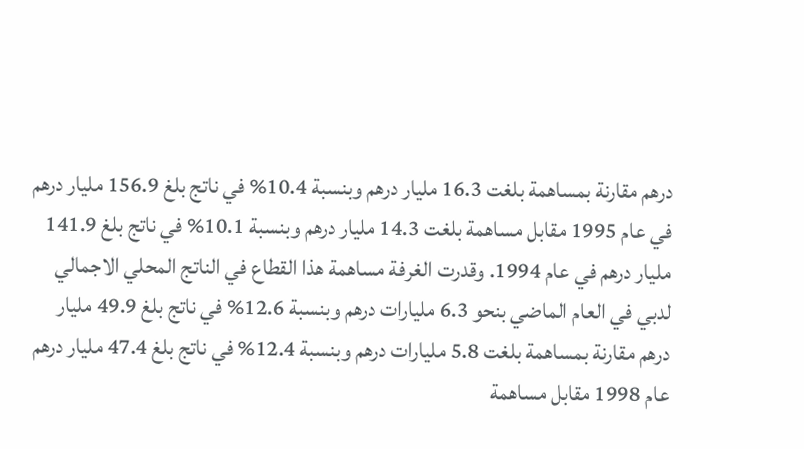درهم مقارنة بمساهمة بلغت 16.3 مليار درهم وبنسبة 10.4% في ناتج بلغ 156.9 مليار درهم في عام 1995 مقابل مساهمة بلغت 14.3 مليار درهم وبنسبة 10.1% في ناتج بلغ 141.9 مليار درهم في عام 1994. وقدرت الغرفة مساهمة هذا القطاع في الناتج المحلي الاجمالي لدبي في العام الماضي بنحو 6.3 مليارات درهم وبنسبة 12.6% في ناتج بلغ 49.9 مليار درهم مقارنة بمساهمة بلغت 5.8 مليارات درهم وبنسبة 12.4% في ناتج بلغ 47.4 مليار درهم عام 1998 مقابل مساهمة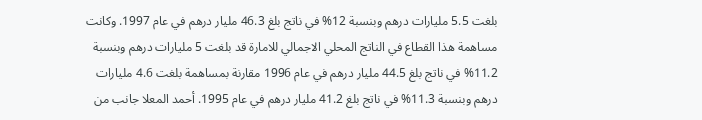بلغت 5.5 مليارات درهم وبنسبة 12% في ناتج بلغ 46.3 مليار درهم في عام 1997. وكانت مساهمة هذا القطاع في الناتج المحلي الاجمالي للامارة قد بلغت 5 مليارات درهم وبنسبة 11.2% في ناتج بلغ 44.5 مليار درهم في عام 1996 مقارنة بمساهمة بلغت 4.6 مليارات درهم وبنسبة 11.3% في ناتج بلغ 41.2 مليار درهم في عام 1995. أحمد المعلا جانب من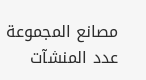مصانع المجموعة عدد المنشآت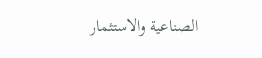الصناعية والاستثمار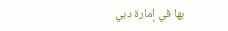بها في إمارة دبي